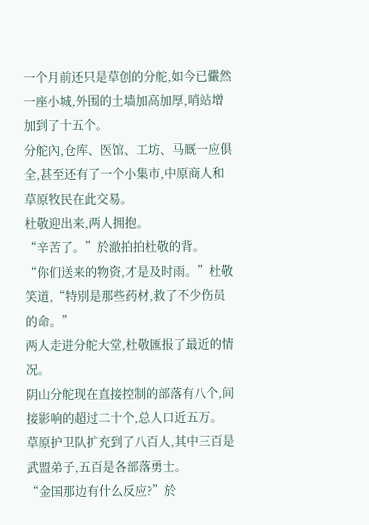一个月前还只是草创的分舵,如今已儼然一座小城,外围的土墙加高加厚,哨站增加到了十五个。
分舵內,仓库、医馆、工坊、马厩一应俱全,甚至还有了一个小集市,中原商人和草原牧民在此交易。
杜敬迎出来,两人拥抱。
“辛苦了。”於澈拍拍杜敬的背。
“你们送来的物资,才是及时雨。”杜敬笑道,“特別是那些药材,救了不少伤员的命。”
两人走进分舵大堂,杜敬匯报了最近的情况。
阴山分舵现在直接控制的部落有八个,间接影响的超过二十个,总人口近五万。
草原护卫队扩充到了八百人,其中三百是武盟弟子,五百是各部落勇士。
“金国那边有什么反应?”於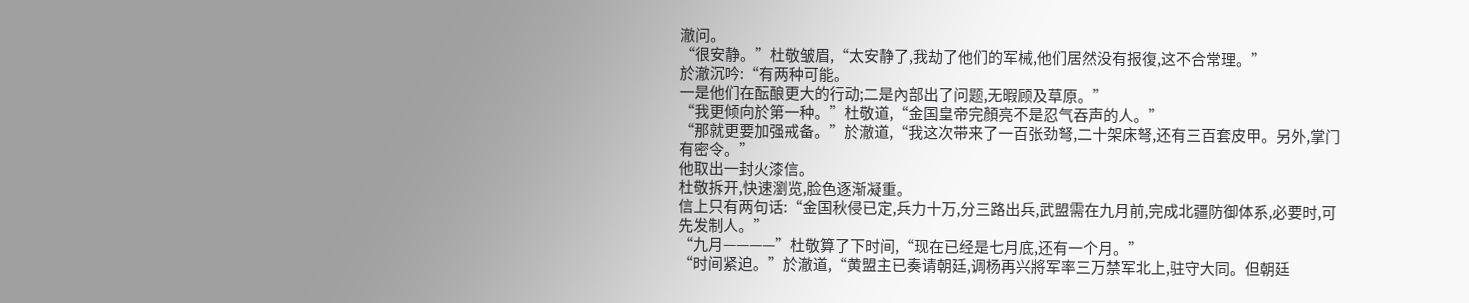澈问。
“很安静。”杜敬皱眉,“太安静了,我劫了他们的军械,他们居然没有报復,这不合常理。”
於澈沉吟:“有两种可能。
一是他们在酝酿更大的行动;二是內部出了问题,无暇顾及草原。”
“我更倾向於第一种。”杜敬道,“金国皇帝完顏亮不是忍气吞声的人。”
“那就更要加强戒备。”於澈道,“我这次带来了一百张劲弩,二十架床弩,还有三百套皮甲。另外,掌门有密令。”
他取出一封火漆信。
杜敬拆开,快速瀏览,脸色逐渐凝重。
信上只有两句话:“金国秋侵已定,兵力十万,分三路出兵,武盟需在九月前,完成北疆防御体系,必要时,可先发制人。”
“九月————”杜敬算了下时间,“现在已经是七月底,还有一个月。”
“时间紧迫。”於澈道,“黄盟主已奏请朝廷,调杨再兴將军率三万禁军北上,驻守大同。但朝廷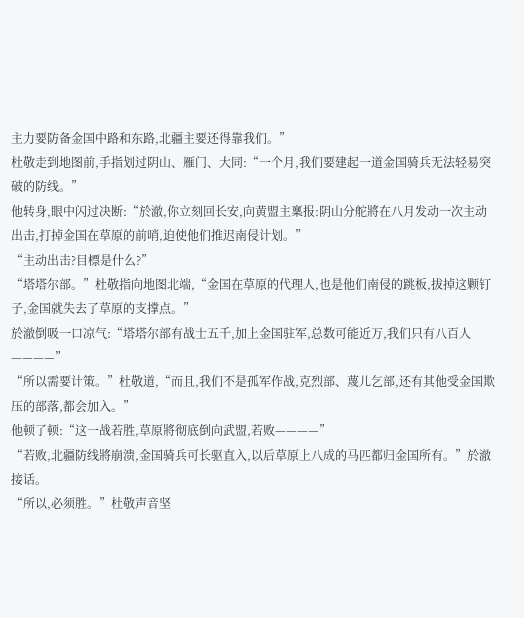主力要防备金国中路和东路,北疆主要还得靠我们。”
杜敬走到地图前,手指划过阴山、雁门、大同:“一个月,我们要建起一道金国骑兵无法轻易突破的防线。”
他转身,眼中闪过决断:“於澈,你立刻回长安,向黄盟主稟报:阴山分舵將在八月发动一次主动出击,打掉金国在草原的前哨,迫使他们推迟南侵计划。”
“主动出击?目標是什么?”
“塔塔尔部。”杜敬指向地图北端,“金国在草原的代理人,也是他们南侵的跳板,拔掉这颗钉子,金国就失去了草原的支撑点。”
於澈倒吸一口凉气:“塔塔尔部有战士五千,加上金国驻军,总数可能近万,我们只有八百人————”
“所以需要计策。”杜敬道,“而且,我们不是孤军作战,克烈部、蔑儿乞部,还有其他受金国欺压的部落,都会加入。”
他顿了顿:“这一战若胜,草原將彻底倒向武盟,若败————”
“若败,北疆防线將崩溃,金国骑兵可长驱直入,以后草原上八成的马匹都归金国所有。”於澈接话。
“所以,必须胜。”杜敬声音坚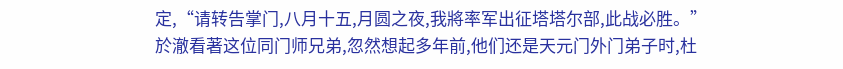定,“请转告掌门,八月十五,月圆之夜,我將率军出征塔塔尔部,此战必胜。”
於澈看著这位同门师兄弟,忽然想起多年前,他们还是天元门外门弟子时,杜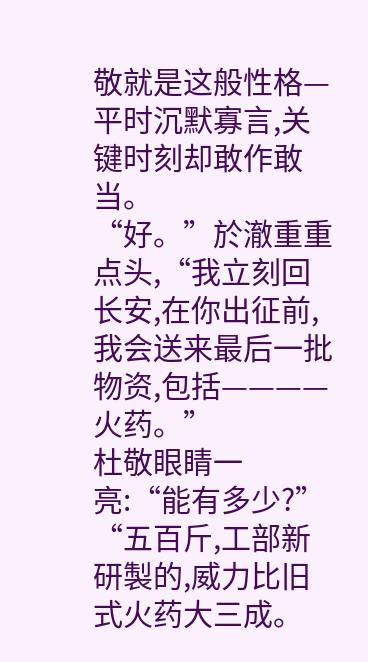敬就是这般性格—平时沉默寡言,关键时刻却敢作敢当。
“好。”於澈重重点头,“我立刻回长安,在你出征前,我会送来最后一批物资,包括————火药。”
杜敬眼睛一亮:“能有多少?”
“五百斤,工部新研製的,威力比旧式火药大三成。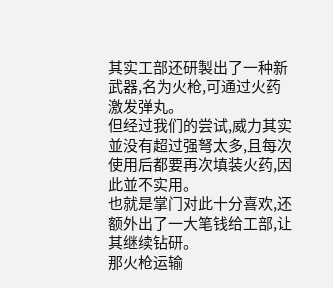其实工部还研製出了一种新武器,名为火枪,可通过火药激发弹丸。
但经过我们的尝试,威力其实並没有超过强弩太多,且每次使用后都要再次填装火药,因此並不实用。
也就是掌门对此十分喜欢,还额外出了一大笔钱给工部,让其继续钻研。
那火枪运输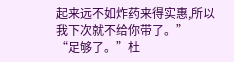起来远不如炸药来得实惠,所以我下次就不给你带了。”
“足够了。”杜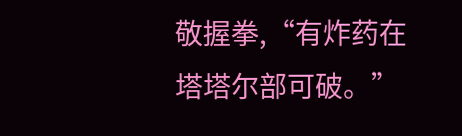敬握拳,“有炸药在塔塔尔部可破。”